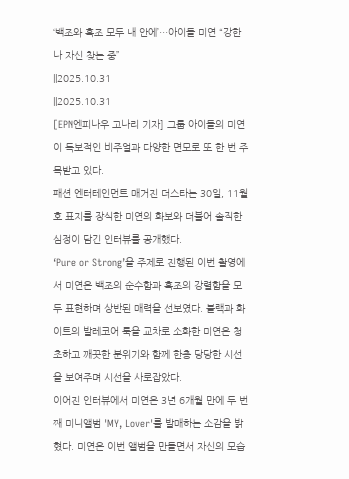‘백조와 흑조 모두 내 안에’…아이들 미연 “강한 나 자신 찾는 중”
||2025.10.31
||2025.10.31
[EPN엔피나우 고나리 기자] 그룹 아이들의 미연이 독보적인 비주얼과 다양한 면모로 또 한 번 주목받고 있다.
패션 엔터테인먼트 매거진 더스타는 30일, 11월호 표지를 장식한 미연의 화보와 더불어 솔직한 심정이 담긴 인터뷰를 공개했다.
‘Pure or Strong’을 주제로 진행된 이번 촬영에서 미연은 백조의 순수함과 흑조의 강렬함을 모두 표현하며 상반된 매력을 선보였다. 블랙과 화이트의 발레코어 룩을 교차로 소화한 미연은 청초하고 깨끗한 분위기와 함께 한층 당당한 시선을 보여주며 시선을 사로잡았다.
이어진 인터뷰에서 미연은 3년 6개월 만에 두 번째 미니앨범 'MY, Lover'를 발매하는 소감을 밝혔다. 미연은 이번 앨범을 만들면서 자신의 모습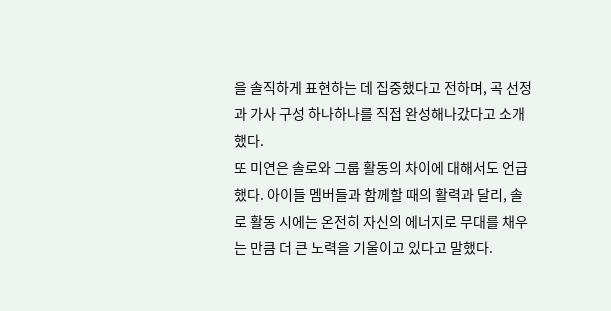을 솔직하게 표현하는 데 집중했다고 전하며, 곡 선정과 가사 구성 하나하나를 직접 완성해나갔다고 소개했다.
또 미연은 솔로와 그룹 활동의 차이에 대해서도 언급했다. 아이들 멤버들과 함께할 때의 활력과 달리, 솔로 활동 시에는 온전히 자신의 에너지로 무대를 채우는 만큼 더 큰 노력을 기울이고 있다고 말했다.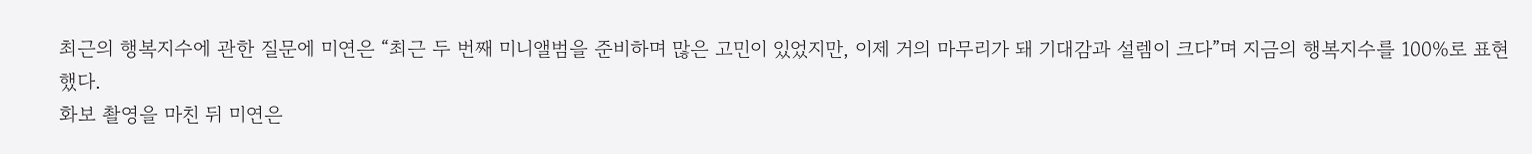최근의 행복지수에 관한 질문에 미연은 “최근 두 번째 미니앨범을 준비하며 많은 고민이 있었지만, 이제 거의 마무리가 돼 기대감과 설렘이 크다”며 지금의 행복지수를 100%로 표현했다.
화보 촬영을 마친 뒤 미연은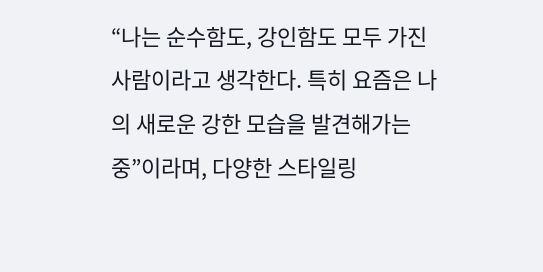“나는 순수함도, 강인함도 모두 가진 사람이라고 생각한다. 특히 요즘은 나의 새로운 강한 모습을 발견해가는 중”이라며, 다양한 스타일링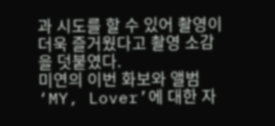과 시도를 할 수 있어 촬영이 더욱 즐거웠다고 촬영 소감을 덧붙였다.
미연의 이번 화보와 앨범 ‘MY, Lover’에 대한 자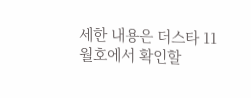세한 내용은 더스타 11월호에서 확인할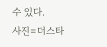수 있다.
사진=더스타